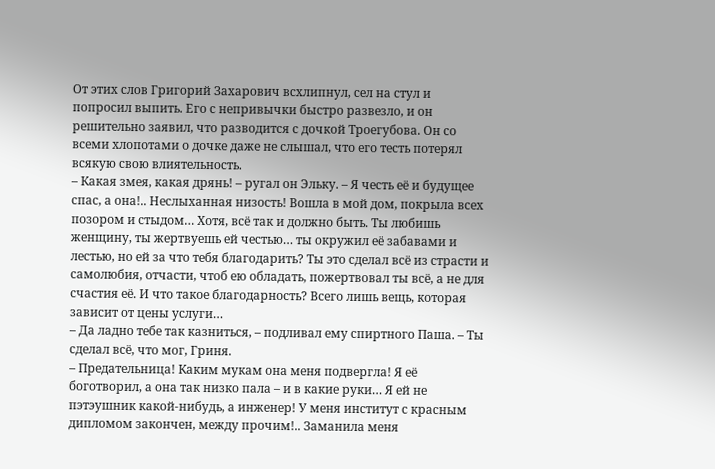От этих слов Григорий Захарович всхлипнул, сел на стул и попросил выпить. Его с непривычки быстро развезло, и он решительно заявил, что разводится с дочкой Троегубова. Он со всеми хлопотами о дочке даже не слышал, что его тесть потерял всякую свою влиятельность.
– Какая змея, какая дрянь! – ругал он Эльку. – Я честь её и будущее спас, а она!.. Неслыханная низость! Вошла в мой дом, покрыла всех позором и стыдом… Хотя, всё так и должно быть. Ты любишь женщину, ты жертвуешь ей честью… ты окружил её забавами и лестью, но ей за что тебя благодарить? Ты это сделал всё из страсти и самолюбия, отчасти, чтоб ею обладать, пожертвовал ты всё, а не для счастия её. И что такое благодарность? Всего лишь вещь, которая зависит от цены услуги…
– Да ладно тебе так казниться, – подливал ему спиртного Паша. – Ты сделал всё, что мог, Гриня.
– Предательница! Каким мукам она меня подвергла! Я её боготворил, а она так низко пала – и в какие руки… Я ей не пэтэушник какой-нибудь, а инженер! У меня институт с красным дипломом закончен, между прочим!.. Заманила меня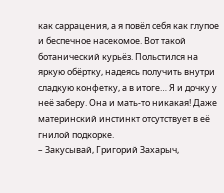как саррацения, а я повёл себя как глупое и беспечное насекомое. Вот такой ботанический курьёз. Польстился на яркую обёртку, надеясь получить внутри сладкую конфетку, а в итоге… Я и дочку у неё заберу. Она и мать-то никакая! Даже материнский инстинкт отсутствует в её гнилой подкорке.
– Закусывай, Григорий Захарыч,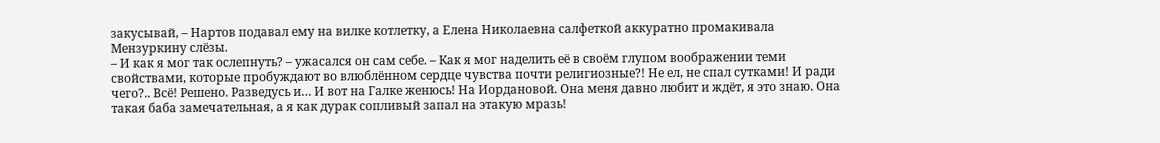закусывай, – Нартов подавал ему на вилке котлетку, а Елена Николаевна салфеткой аккуратно промакивала Мензуркину слёзы.
– И как я мог так ослепнуть? – ужасался он сам себе. – Как я мог наделить её в своём глупом воображении теми свойствами, которые пробуждают во влюблённом сердце чувства почти религиозные?! Не ел, не спал сутками! И ради чего?.. Всё! Решено. Разведусь и… И вот на Галке женюсь! На Иордановой. Она меня давно любит и ждёт, я это знаю. Она такая баба замечательная, а я как дурак сопливый запал на этакую мразь!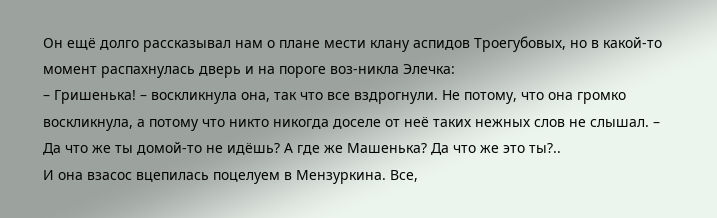Он ещё долго рассказывал нам о плане мести клану аспидов Троегубовых, но в какой-то момент распахнулась дверь и на пороге воз-никла Элечка:
– Гришенька! – воскликнула она, так что все вздрогнули. Не потому, что она громко воскликнула, а потому что никто никогда доселе от неё таких нежных слов не слышал. – Да что же ты домой-то не идёшь? А где же Машенька? Да что же это ты?..
И она взасос вцепилась поцелуем в Мензуркина. Все,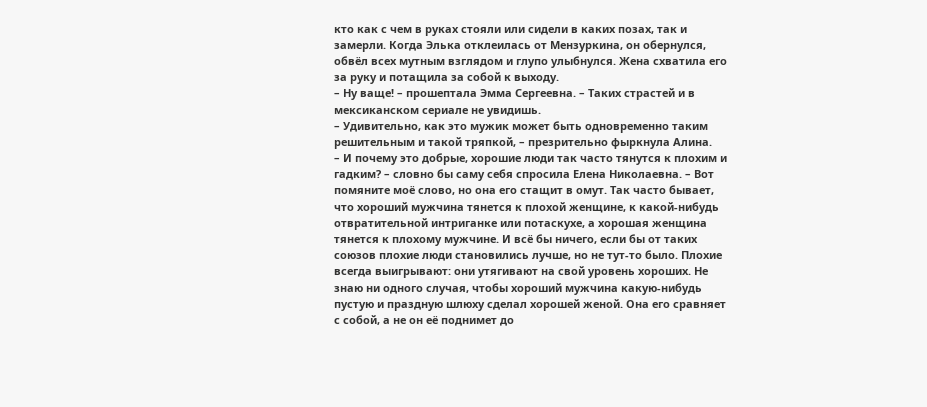кто как с чем в руках стояли или сидели в каких позах, так и замерли. Когда Элька отклеилась от Мензуркина, он обернулся, обвёл всех мутным взглядом и глупо улыбнулся. Жена схватила его за руку и потащила за собой к выходу.
– Ну ваще! – прошептала Эмма Сергеевна. – Таких страстей и в мексиканском сериале не увидишь.
– Удивительно, как это мужик может быть одновременно таким решительным и такой тряпкой, – презрительно фыркнула Алина.
– И почему это добрые, хорошие люди так часто тянутся к плохим и гадким? – словно бы саму себя спросила Елена Николаевна. – Вот помяните моё слово, но она его стащит в омут. Так часто бывает, что хороший мужчина тянется к плохой женщине, к какой-нибудь отвратительной интриганке или потаскухе, а хорошая женщина тянется к плохому мужчине. И всё бы ничего, если бы от таких союзов плохие люди становились лучше, но не тут-то было. Плохие всегда выигрывают: они утягивают на свой уровень хороших. Не знаю ни одного случая, чтобы хороший мужчина какую-нибудь пустую и праздную шлюху сделал хорошей женой. Она его сравняет с собой, а не он её поднимет до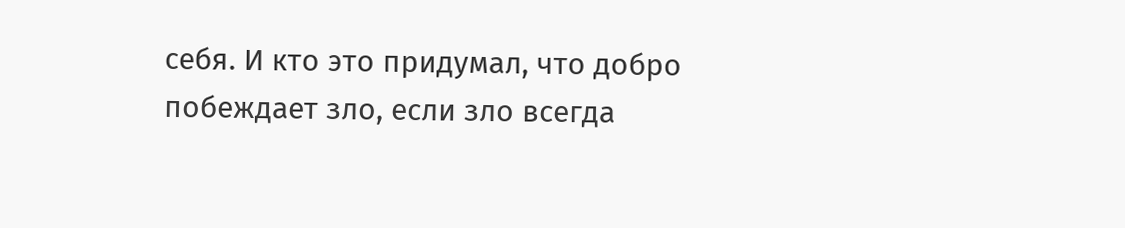себя. И кто это придумал, что добро побеждает зло, если зло всегда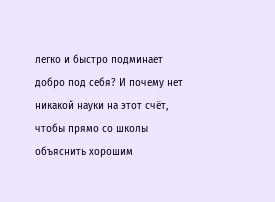легко и быстро подминает добро под себя? И почему нет никакой науки на этот счёт, чтобы прямо со школы объяснить хорошим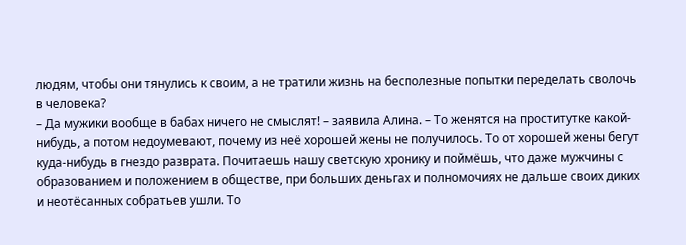людям, чтобы они тянулись к своим, а не тратили жизнь на бесполезные попытки переделать сволочь в человека?
– Да мужики вообще в бабах ничего не смыслят! – заявила Алина. – То женятся на проститутке какой-нибудь, а потом недоумевают, почему из неё хорошей жены не получилось. То от хорошей жены бегут куда-нибудь в гнездо разврата. Почитаешь нашу светскую хронику и поймёшь, что даже мужчины с образованием и положением в обществе, при больших деньгах и полномочиях не дальше своих диких и неотёсанных собратьев ушли. То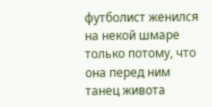футболист женился на некой шмаре только потому, что она перед ним танец живота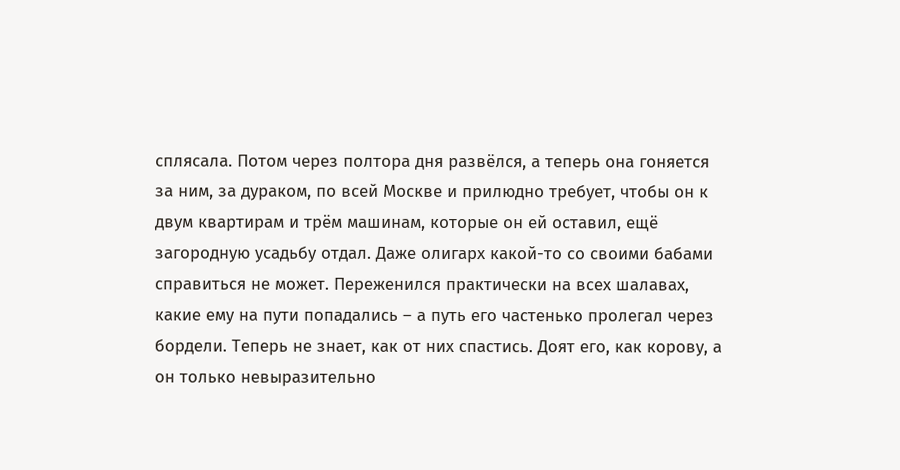сплясала. Потом через полтора дня развёлся, а теперь она гоняется за ним, за дураком, по всей Москве и прилюдно требует, чтобы он к двум квартирам и трём машинам, которые он ей оставил, ещё загородную усадьбу отдал. Даже олигарх какой-то со своими бабами справиться не может. Переженился практически на всех шалавах, какие ему на пути попадались – а путь его частенько пролегал через бордели. Теперь не знает, как от них спастись. Доят его, как корову, а он только невыразительно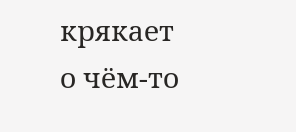крякает о чём-то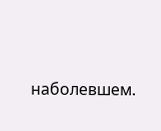наболевшем.